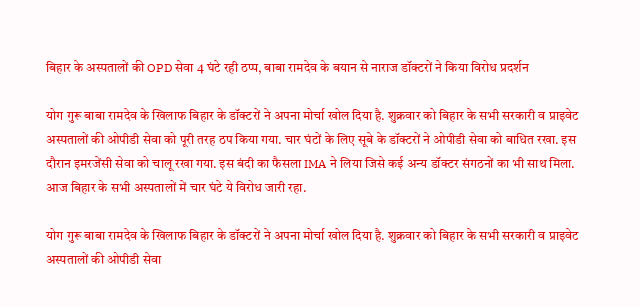बिहार के अस्पतालों की OPD सेवा 4 घंटे रही ठप्प, बाबा रामदेव के बयान से नाराज डॉक्टरों ने किया विरोध प्रदर्शन

योग गुरू बाबा रामदेव के खिलाफ बिहार के डॉक्टरों ने अपना मोर्चा खोल दिया है. शुक्रवार को बिहार के सभी सरकारी व प्राइवेट अस्पतालों की ओपीडी सेवा को पूरी तरह ठप किया गया. चार घंटों के लिए सूबे के डॉक्टरों ने ओपीडी सेवा को बाधित रखा. इस दौरान इमरजेंसी सेवा को चालू रखा गया. इस बंदी का फैसला IMA ने लिया जिसे कई अन्य डॉक्टर संगठनों का भी साथ मिला. आज बिहार के सभी अस्पतालों में चार घंटे ये विरोध जारी रहा.

योग गुरू बाबा रामदेव के खिलाफ बिहार के डॉक्टरों ने अपना मोर्चा खोल दिया है. शुक्रवार को बिहार के सभी सरकारी व प्राइवेट अस्पतालों की ओपीडी सेवा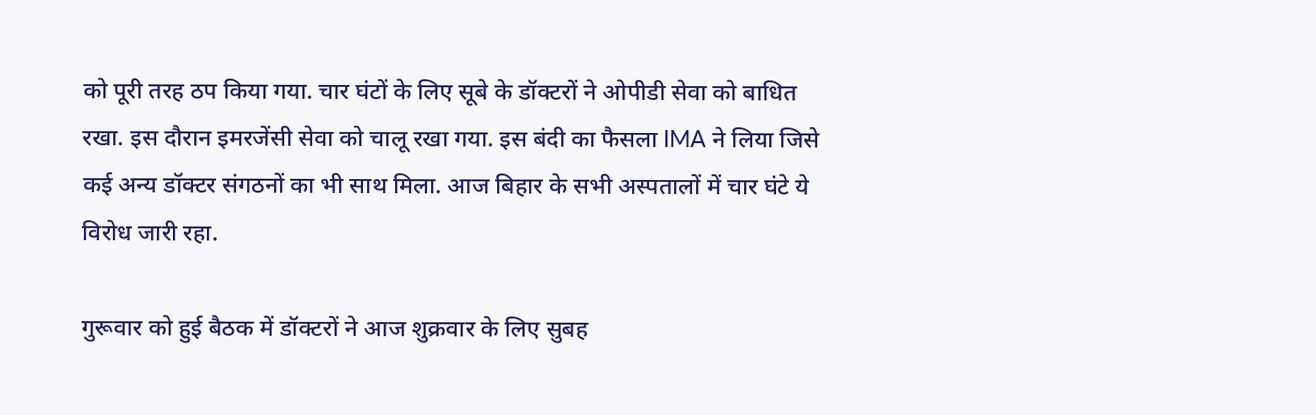को पूरी तरह ठप किया गया. चार घंटों के लिए सूबे के डॉक्टरों ने ओपीडी सेवा को बाधित रखा. इस दौरान इमरजेंसी सेवा को चालू रखा गया. इस बंदी का फैसला IMA ने लिया जिसे कई अन्य डॉक्टर संगठनों का भी साथ मिला. आज बिहार के सभी अस्पतालों में चार घंटे ये विरोध जारी रहा.

गुरूवार को हुई बैठक में डॉक्टरों ने आज शुक्रवार के लिए सुबह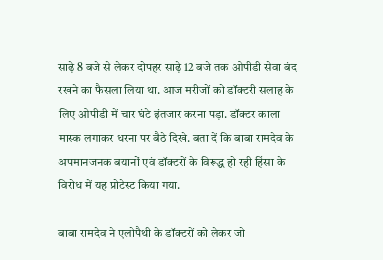साढ़े 8 बजे से लेकर दोपहर साढ़े 12 बजे तक ओपीडी सेवा बंद रखने का फैसला लिया था. आज मरीजों को डॉक्टरी सलाह के लिए ओपीडी में चार घंटे इंतजार करना पड़ा. डॉक्टर काला मास्क लगाकर धरना पर बैठे दिखे. बता दें कि बाबा रामदेव के अपमानजनक बयानों एवं डॉक्टरों के विरूद्ध हो रही हिंसा के विरोध में यह प्रोटेस्ट किया गया.

बाबा रामदेव ने एलोपैथी के डॉक्टरों को लेकर जो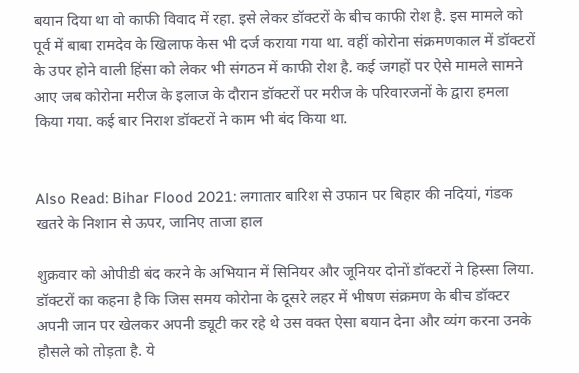बयान दिया था वो काफी विवाद में रहा. इसे लेकर डॉक्टरों के बीच काफी रोश है. इस मामले को पूर्व में बाबा रामदेव के खिलाफ केस भी दर्ज कराया गया था. वहीं कोरोना संक्रमणकाल में डॉक्टरों के उपर होने वाली हिंसा को लेकर भी संगठन में काफी रोश है. कई जगहों पर ऐसे मामले सामने आए जब कोरोना मरीज के इलाज के दौरान डॉक्टरों पर मरीज के परिवारजनों के द्वारा हमला किया गया. कई बार निराश डॉक्टरों ने काम भी बंद किया था.


Also Read: Bihar Flood 2021: लगातार बारिश से उफान पर बिहार की नदियां, गंडक खतरे के निशान से ऊपर, जानिए ताजा हाल

शुक्रवार को ओपीडी बंद करने के अभियान में सिनियर और जूनियर दोनों डॉक्टरों ने हिस्सा लिया. डॉक्टरों का कहना है कि जिस समय कोरोना के दूसरे लहर में भीषण संक्रमण के बीच डॉक्टर अपनी जान पर खेलकर अपनी ड्यूटी कर रहे थे उस वक्त ऐसा बयान देना और व्यंग करना उनके हौसले को तोड़ता है. ये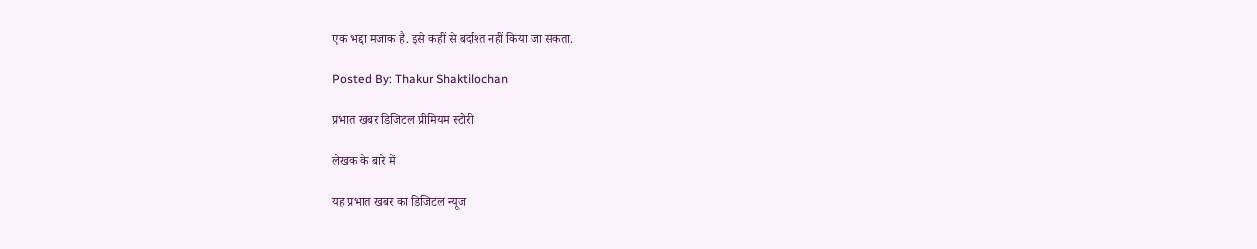एक भद्दा मजाक है. इसे कहीं से बर्दाश्त नहीं किया जा सकता.

Posted By: Thakur Shaktilochan

प्रभात खबर डिजिटल प्रीमियम स्टोरी

लेखक के बारे में

यह प्रभात खबर का डिजिटल न्यूज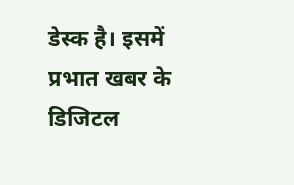डेस्क है। इसमें प्रभात खबर के डिजिटल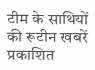टीम के साथियों की रूटीन खबरें प्रकाशित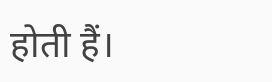होती हैं।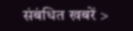संबंधित खबरें >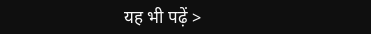यह भी पढ़ें >